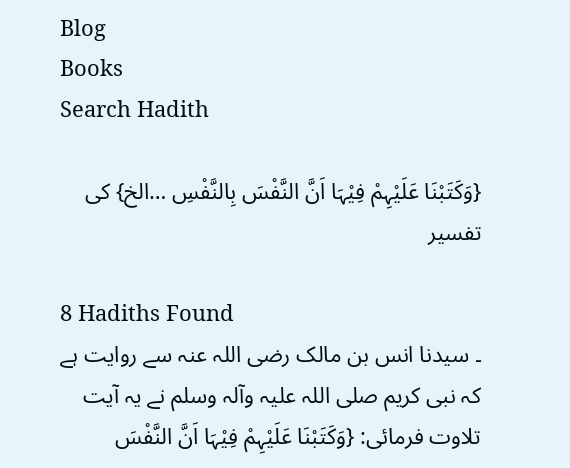Blog
Books
Search Hadith

{وَکَتَبْنَا عَلَیْہِمْ فِیْہَا اَنَّ النَّفْسَ بِالنَّفْسِ …الخ} کی تفسیر

8 Hadiths Found
۔ سیدنا انس بن مالک ‌رضی ‌اللہ ‌عنہ سے روایت ہے کہ نبی کریم ‌صلی ‌اللہ ‌علیہ ‌وآلہ ‌وسلم نے یہ آیت تلاوت فرمائی: {وَکَتَبْنَا عَلَیْہِمْ فِیْہَا اَنَّ النَّفْسَ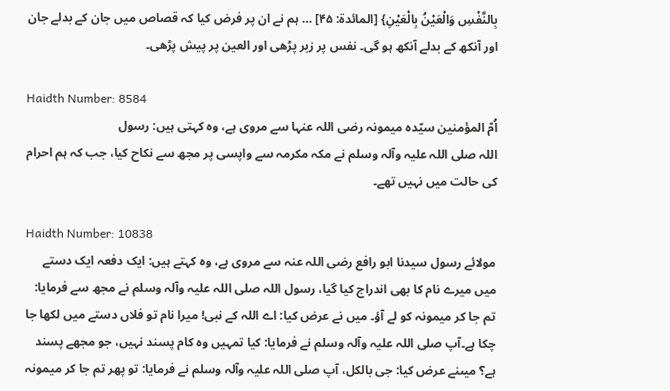بِالنَّفْسِ وَالْعَیْنُ بِالْعَیْنِ} [المائدۃ: ۴۵] … ہم نے ان پر فرض کیا کہ قصاص میں جان کے بدلے جان اور آنکھ کے بدلے آنکھ ہو گی۔ نفس پر زبر پڑھی اور العین پر پیش پڑھی۔

Haidth Number: 8584
اُمّ المؤمنین سیّدہ میمونہ ‌رضی ‌اللہ ‌عنہا سے مروی ہے، وہ کہتی ہیں: رسول اللہ ‌صلی ‌اللہ ‌علیہ ‌وآلہ ‌وسلم نے مکہ مکرمہ سے واپسی پر مجھ سے نکاح کیا، جب کہ ہم احرام کی حالت میں نہیں تھے۔

Haidth Number: 10838
مولائے رسول سیدنا ابو رافع ‌رضی ‌اللہ ‌عنہ سے مروی ہے، وہ کہتے ہیں: ایک دفعہ ایک دستے میں میرے نام کا بھی اندراج کیا گیا، رسول اللہ ‌صلی ‌اللہ ‌علیہ ‌وآلہ ‌وسلم نے مجھ سے فرمایا: تم جا کر میمونہ کو لے آؤ۔ میں نے عرض کیا: اے اللہ کے نبی! میرا نام تو فلاں دستے میں لکھا جا چکا ہے۔آپ ‌صلی ‌اللہ ‌علیہ ‌وآلہ ‌وسلم نے فرمایا: کیا تمہیں وہ کام پسند نہیں، جو مجھے پسند ہے؟ میںنے عرض کیا: جی بالکل، آپ ‌صلی ‌اللہ ‌علیہ ‌وآلہ ‌وسلم نے فرمایا: تو پھر تم جا کر میمونہ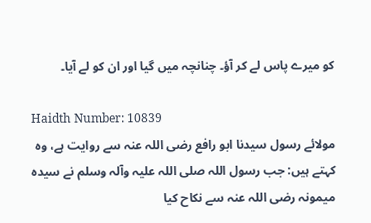کو میرے پاس لے کر آؤ۔ چنانچہ میں گیا اور ان کو لے آیا۔

Haidth Number: 10839
مولائے رسول سیدنا ابو رافع ‌رضی ‌اللہ ‌عنہ سے روایت ہے، وہ کہتے ہیں: جب رسول اللہ ‌صلی ‌اللہ ‌علیہ ‌وآلہ ‌وسلم نے سیدہ میمونہ ‌رضی ‌اللہ ‌عنہ سے نکاح کیا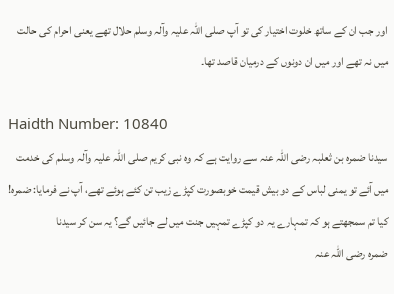اور جب ان کے ساتھ خلوت اختیار کی تو آپ ‌صلی ‌اللہ ‌علیہ ‌وآلہ ‌وسلم حلال تھے یعنی احرام کی حالت میں نہ تھے اور میں ان دونوں کے درمیان قاصد تھا۔

Haidth Number: 10840
سیدنا ضمرہ بن ثعلبہ ‌رضی ‌اللہ ‌عنہ سے روایت ہے کہ وہ نبی کریم ‌صلی ‌اللہ ‌علیہ ‌وآلہ ‌وسلم کی خدمت میں آئے تو یمنی لباس کے دو بیش قیمت خوبصورت کپڑے زیب تن کئے ہوئے تھے، آپ نے فرمایا: ضمرہ! کیا تم سمجھتے ہو کہ تمہارے یہ دو کپڑے تمہیں جنت میں لے جائیں گے؟ یہ سن کر سیدنا ضمرہ ‌رضی ‌اللہ ‌عنہ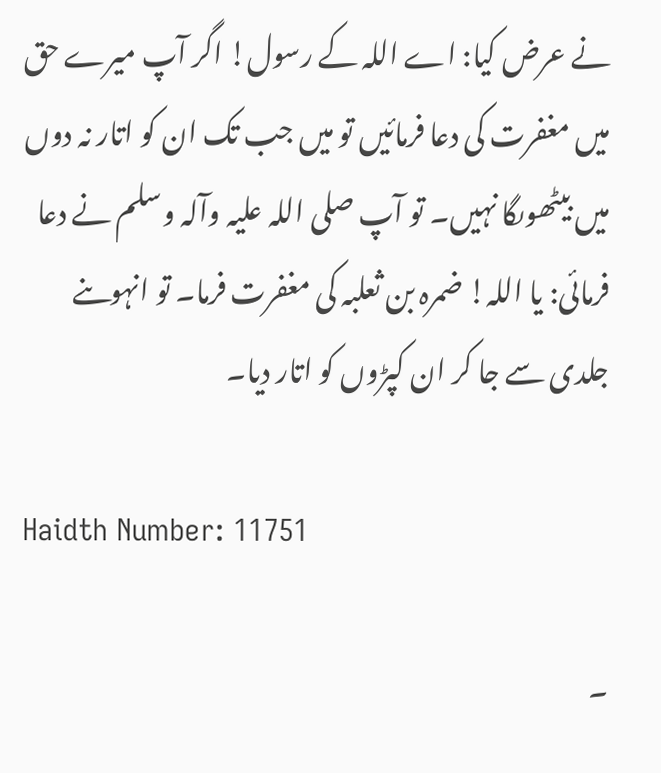نے عرض کیا: اے اللہ کے رسول! اگر آپ میرے حق میں مغفرت کی دعا فرمائیں تو میں جب تک ان کو اتار نہ دوں میں بیٹھوںگا نہیں۔ تو آپ ‌صلی ‌اللہ ‌علیہ ‌وآلہ ‌وسلم نے دعا فرمائی: یا اللہ! ضمرہ بن ثعلبہ کی مغفرت فرما۔ تو انہوںنے جلدی سے جا کر ان کپڑوں کو اتار دیا۔

Haidth Number: 11751

۔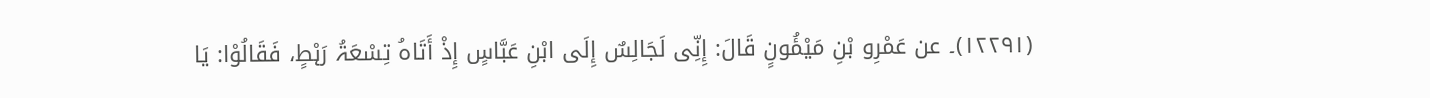(۱۲۲۹۱)۔ عن عَمْرِو بْنِ مَیْمُٔونٍ قَالَ: إِنِّی لَجَالِسٌ إِلَی ابْنِ عَبَّاسٍ إِذْ أَتَاہُ تِسْعَۃُ رَہْطٍ، فَقَالُوْا: یَا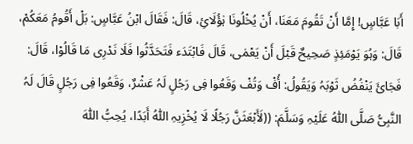أَبَا عَبَّاسٍ! إِمَّا أَنْ تَقُومَ مَعَنَا، أَنْ یُخْلُونَا ہٰؤُلَائِ، قَالَ: فَقَالَ ابْنُ عَبَّاسٍ: بَلْ أَقُومُ مَعَکُمْ، قَالَ: وَہُوَ یَوْمَئِذٍ صَحِیحٌ قَبْلَ أَنْ یَعْمٰی، قَالَ فَابْتَدَء فَتَحَدَّثُوا فَلَا نَدْرِی مَا قَالُوْا، قَالَ: فَجَائَ یَنْفُضُ ثَوْبَہُ وَیَقُولُ: أُفْ وَتُفْ وَقَعُوا فِی رَجُلٍ لَہُ عَشْرٌ، وَقَعُوا فِی رَجُلٍ قَالَ لَہُ النَّبِیُّ صَلَّی اللّٰہُ عَلَیْہِ وَسَلَّمَ: ((لَأَبْعَثَنَّ رَجُلًا لَا یُخْزِیہِ اللّٰہُ أَبَدًا، یُحِبُّ اللّٰہَ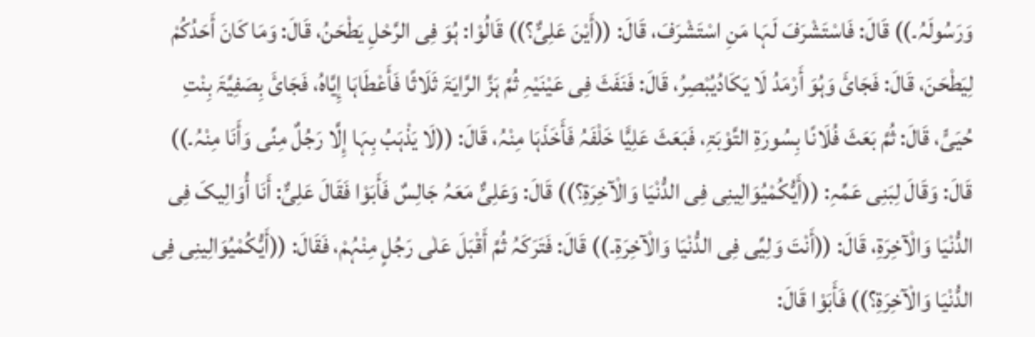وَرَسُولَہُ۔)) قَالَ: فَاسْتَشْرَفَ لَہَا مَنِ اسْتَشْرَفَ، قَالَ: ((أَیْنَ عَلِیٌّ؟)) قَالُوْا: ہُوَ فِی الرَّحْلِ یَطْحَنُ، قَالَ: وَمَا کَانَ أَحَدُکُمْ لِیَطْحَنَ، قَالَ: فَجَائَ وَہُوَ أَرْمَدُ لَا یَکَادُیُبْصِرُ، قَالَ: فَنَفَثَ فِی عَیْنَیْہِ ثُمَّ ہَزَّ الرَّایَۃَ ثَلَاثًا فَأَعْطَاہَا إِیَّاہُ، فَجَائَ بِصَفِیَّۃَ بِنْتِ حُیَیٍّ، قَالَ: ثُمَّ بَعَثَ فُلَانًا بِسُورَۃِ التَّوْبَۃِ، فَبَعَثَ عَلِیًّا خَلْفَہُ فَأَخَذَہَا مِنْہُ، قَالَ: ((لَا یَذْہَبُ بِہَا إِلَّا رَجُلٌ مِنِّی وَأَنَا مِنْہُ۔)) قَالَ: وَقَالَ لِبَنِی عَمِّہِ: ((أَیُّکُمْیُوَالِینِی فِی الدُّنْیَا وَالْآخِرَۃِ؟)) قَالَ: وَعَلِیٌّ مَعَہُ جَالِسٌ فَأَبَوْا فَقَالَ عَلِیٌّ: أَنَا أُوَالِیکَ فِی الدُّنْیَا وَالْآخِرَۃِ، قَالَ: ((أَنْتَ وَلِیِّی فِی الدُّنْیَا وَالْآخِرَۃِ۔)) قَالَ: فَتَرَکَہُ ثُمَّ أَقْبَلَ عَلٰی رَجُلٍ مِنْہُمْ، فَقَالَ: ((أَیُّکُمْیُوَالِینِی فِی الدُّنْیَا وَالْآخِرَۃِ؟)) فَأَبَوْا قَالَ: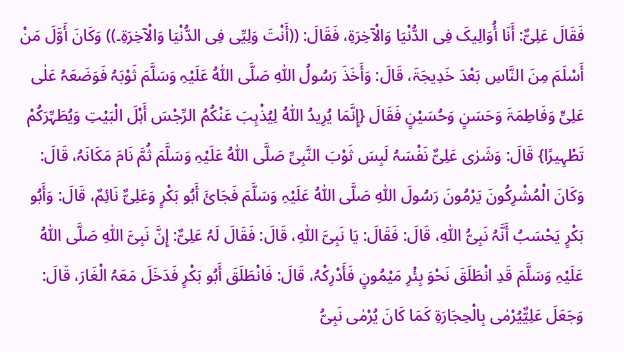فَقَالَ عَلِیٌّ: أَنَا أُوَالِیکَ فِی الدُّنْیَا وَالْآخِرَۃِ، فَقَالَ: ((أَنْتَ وَلِیِّی فِی الدُّنْیَا وَالْآخِرَۃِ۔)) وَکَانَ أَوَّلَ مَنْ أَسْلَمَ مِنَ النَّاسِ بَعْدَ خَدِیجَۃَ، قَالَ: وَأَخَذَ رَسُولُ اللّٰہِ صَلَّی اللّٰہُ عَلَیْہِ وَسَلَّمَ ثَوْبَہُ فَوَضَعَہُ عَلٰی عَلِیٍّ وَفَاطِمَۃَ وَحَسَنٍ وَحُسَیْنٍ فَقَالَ {إِنَّمَا یُرِیدُ اللّٰہُ لِیُذْہِبَ عَنْکُمُ الرِّجْسَ أَہْلَ الْبَیْتِ وَیُطَہِّرَکُمْ تَطْہِیرًا} قَالَ: وَشَرٰی عَلِیٌّ نَفْسَہُ لَبِسَ ثَوْبَ النَّبِیِّ صَلَّی اللّٰہُ عَلَیْہِ وَسَلَّمَ ثُمَّ نَامَ مَکَانَہُ، قَالَ: وَکَانَ الْمُشْرِکُونَ یَرْمُونَ رَسُولَ اللّٰہِ صَلَّی اللّٰہُ عَلَیْہِ وَسَلَّمَ فَجَائَ أَبُو بَکْرٍ وَعَلِیٌّ نَائِمٌ، قَالَ: وَأَبُو بَکْرٍ یَحْسَبُ أَنَّہُ نَبِیُّ اللّٰہِ، قَالَ: فَقَالَ: یَا نَبِیَّ اللّٰہِ، قَالَ: فَقَالَ لَہُ عَلِیٌّ: إِنَّ نَبِیَّ اللّٰہِ صَلَّی اللّٰہُ عَلَیْہِ وَسَلَّمَ قَدِ انْطَلَقَ نَحْوَ بِئْرِ مَیْمُونٍ فَأَدْرِکْہُ، قَالَ: فَانْطَلَقَ أَبُو بَکْرٍ فَدَخَلَ مَعَہُ الْغَارَ، قَالَ: وَجَعَلَ عَلِیٌّیُرْمٰی بِالْحِجَارَۃِ کَمَا کَانَ یُرْمٰی نَبِیُّ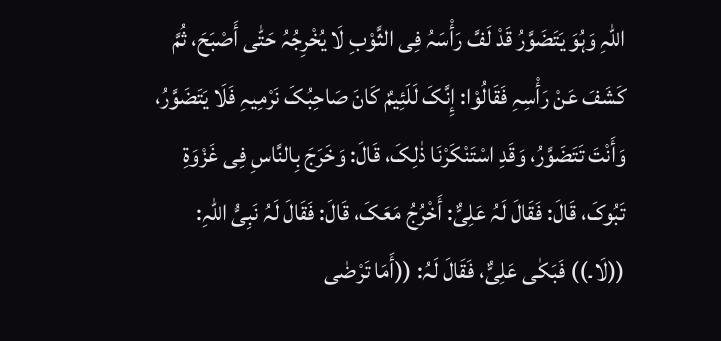اللّٰہِ وَہُوَ یَتَضَوَّرُ قَدْ لَفَّ رَأْسَہُ فِی الثَّوْبِ لَا یُخْرِجُہُ حَتّٰی أَصْبَحَ، ثُمَّ کَشَفَ عَنْ رَأْسِہِ فَقَالُوْا: إِنَّکَ لَلَئِیمٌ کَانَ صَاحِبُکَ نَرْمِیہِ فَلَا یَتَضَوَّرُ، وَأَنْتَ تَتَضَوَّرُ، وَقَدِ اسْتَنْکَرْنَا ذٰلِکَ، قَالَ: وَخَرَجَ بِالنَّاسِ فِی غَزْوَۃِ تَبُوکَ، قَالَ: فَقَالَ لَہُ عَلِیٌّ: أَخْرُجُ مَعَکَ، قَالَ: فَقَالَ لَہُ نَبِیُّ اللّٰہِ: ((لَا۔)) فَبَکٰی عَلِیٌّ، فَقَالَ لَہُ: ((أَمَا تَرْضٰی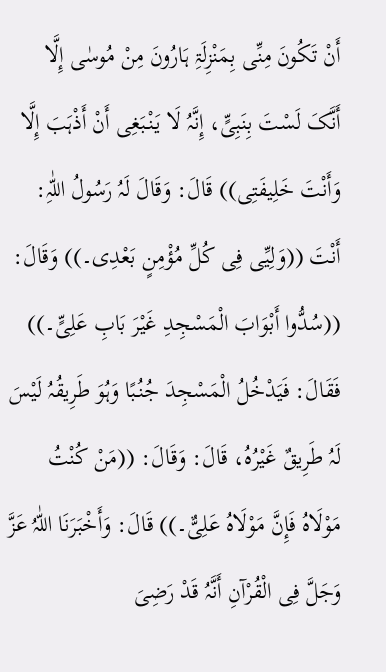أَنْ تَکُونَ مِنِّی بِمَنْزِلَۃِ ہَارُونَ مِنْ مُوسٰی إِلَّا أَنَّکَ لَسْتَ بِنَبِیٍّ، إِنَّہُ لَا یَنْبَغِی أَنْ أَذْہَبَ إِلَّا وَأَنْتَ خَلِیفَتِی)) قَالَ: وَقَالَ لَہُ رَسُولُ اللّٰہِ: أَنْتَ ((وَلِیِّی فِی کُلِّ مُؤْمِنٍ بَعْدِی۔)) وَقَالَ: ((سُدُّوا أَبْوَابَ الْمَسْجِدِ غَیْرَ بَابِ عَلِیٍّ۔)) فَقَالَ: فَیَدْخُلُ الْمَسْجِدَ جُنُبًا وَہُوَ طَرِیقُہُ لَیْسَ لَہُ طَرِیقٌ غَیْرُہُ، قَالَ: وَقَالَ: ((مَنْ کُنْتُ مَوْلَاہُ فَإِنَّ مَوْلَاہُ عَلِیٌّ۔)) قَالَ: وَأَخْبَرَنَا اللّٰہُ عَزَّ وَجَلَّ فِی الْقُرْآنِ أَنَّہُ قَدْ رَضِیَ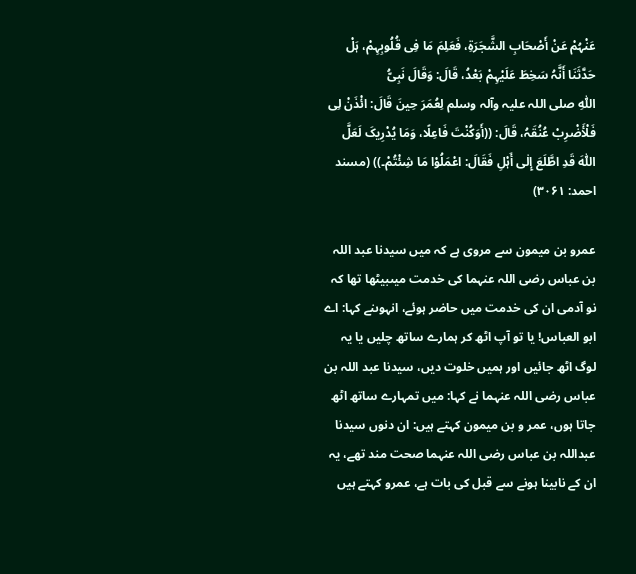عَنْہُمْ عَنْ أَصْحَابِ الشَّجَرَۃِ، فَعَلِمَ مَا فِی قُلُوبِہِمْ، ہَلْ حَدَّثَنَا أَنَّہُ سَخِطَ عَلَیْہِمْ بَعْدُ، قَالَ: وَقَالَ نَبِیُّ اللّٰہِ ‌صلی ‌اللہ ‌علیہ ‌وآلہ ‌وسلم لِعُمَرَ حِینَ قَالَ: ائْذَنْ لِی فَلْأَضْرِبْ عُنُقَہُ، قَالَ: ((أَوَکُنْتَ فَاعِلًا، وَمَا یُدْرِیکَ لَعَلَّ اللّٰہَ قَدِ اطَّلَعَ إِلٰی أَہْلِ فَقَالَ: اعْمَلُوْا مَا شِئْتُمْ۔)) (مسند احمد: ۳۰۶۱)

عمرو بن میمون سے مروی ہے کہ میں سیدنا عبد اللہ بن عباس ‌رضی ‌اللہ ‌عنہما کی خدمت میںبیٹھا تھا کہ نو آدمی ان کی خدمت میں حاضر ہوئے، انہوںنے کہا: اے ابو العباس! یا تو آپ اٹھ کر ہمارے ساتھ چلیں یا یہ لوگ اٹھ جائیں اور ہمیں خلوت دیں، سیدنا عبد اللہ بن عباس ‌رضی ‌اللہ ‌عنہما نے کہا: میں تمہارے ساتھ اٹھ جاتا ہوں، عمر و بن میمون کہتے ہیں: ان دنوں سیدنا عبداللہ بن عباس ‌رضی ‌اللہ ‌عنہما صحت مند تھے، یہ ان کے نابینا ہونے سے قبل کی بات ہے، عمرو کہتے ہیں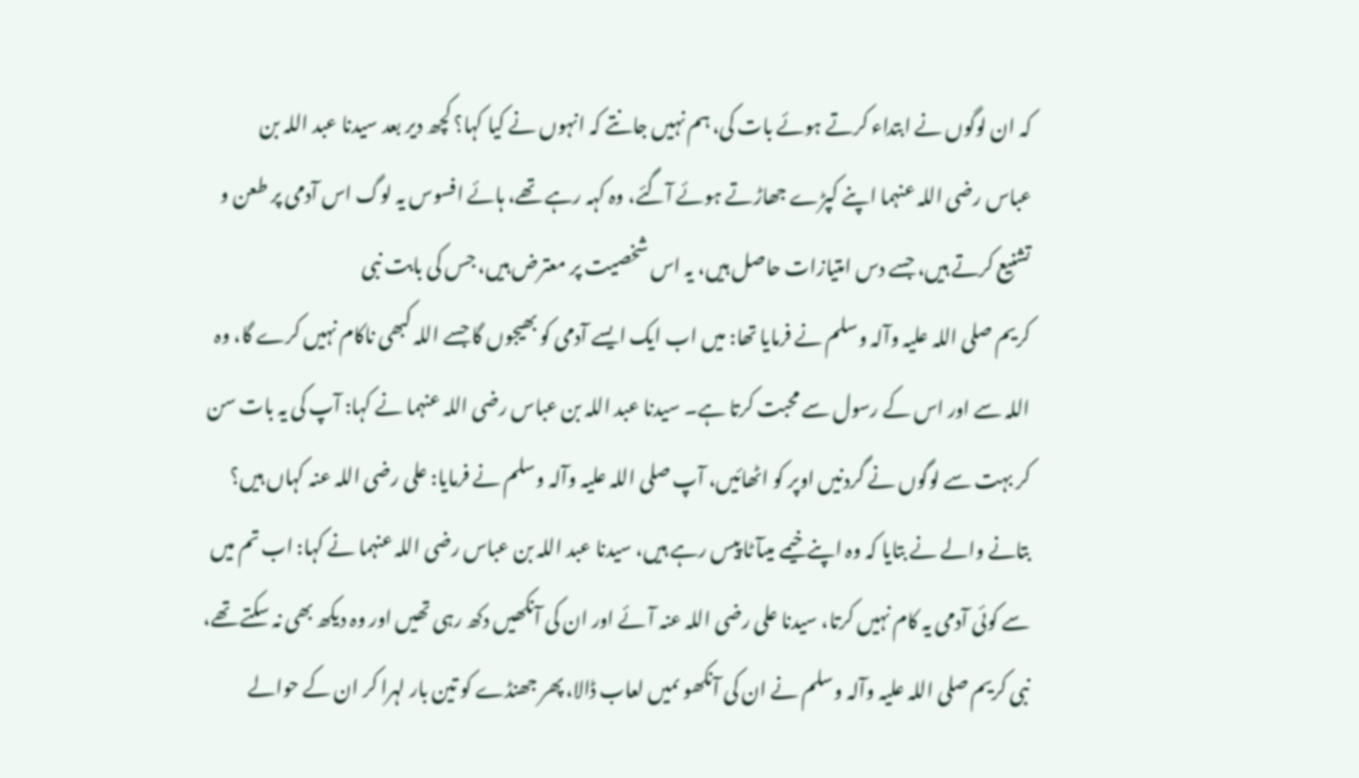کہ ان لوگوں نے ابتداء کرتے ہوئے بات کی، ہم نہیں جانتے کہ انہوں نے کیا کہا؟ کچھ دیر بعد سیدنا عبد اللہ بن عباس ‌رضی ‌اللہ ‌عنہما اپنے کپڑے جھاڑتے ہوئے آگئے، وہ کہہ رہے تھے، ہائے افسوس یہ لوگ اس آدمی پر طعن و تشنیع کرتے ہیں، جسے دس امتیازات حاصل ہیں، یہ اس شخصیت پر معترض ہیں، جس کی بابت نبی کریم ‌صلی ‌اللہ ‌علیہ ‌وآلہ ‌وسلم نے فرمایا تھا: میں اب ایک ایسے آدمی کو بھیجوں گا جسے اللہ کبھی ناکام نہیں کرے گا، وہ اللہ سے اور اس کے رسول سے محبت کرتا ہے۔ سیدنا عبد اللہ بن عباس ‌رضی ‌اللہ ‌عنہما نے کہا: آپ کی یہ بات سن کر بہت سے لوگوں نے گردنیں اوپر کو اٹھائیں، آپ ‌صلی ‌اللہ ‌علیہ ‌وآلہ ‌وسلم نے فرمایا: علی ‌رضی ‌اللہ ‌عنہ کہاں ہیں؟ بتانے والے نے بتایا کہ وہ اپنے خیمے میںآٹا پیس رہے ہیں، سیدنا عبد اللہ بن عباس ‌رضی ‌اللہ ‌عنہما نے کہا: اب تم میں سے کوئی آدمی یہ کام نہیں کرتا، سیدنا علی ‌رضی ‌اللہ ‌عنہ آئے اور ان کی آنکھیں دکھ رہی تھیں اور وہ دیکھ بھی نہ سکتے تھے، نبی کریم ‌صلی ‌اللہ ‌علیہ ‌وآلہ ‌وسلم نے ان کی آنکھو ںمیں لعاب ڈالا، پھر جھنڈے کو تین بار لہرا کر ان کے حوالے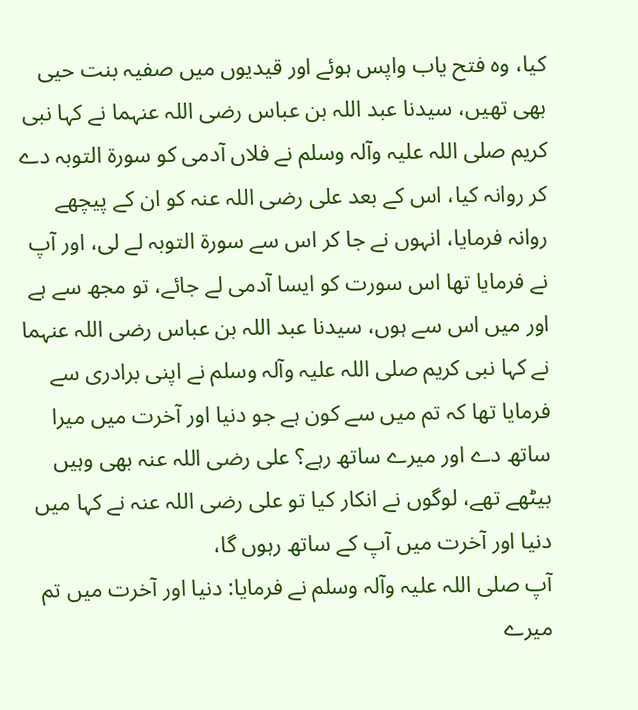کیا، وہ فتح یاب واپس ہوئے اور قیدیوں میں صفیہ بنت حیی بھی تھیں، سیدنا عبد اللہ بن عباس ‌رضی ‌اللہ ‌عنہما نے کہا نبی کریم ‌صلی ‌اللہ ‌علیہ ‌وآلہ ‌وسلم نے فلاں آدمی کو سورۃ التوبہ دے کر روانہ کیا، اس کے بعد علی ‌رضی ‌اللہ ‌عنہ کو ان کے پیچھے روانہ فرمایا، انہوں نے جا کر اس سے سورۃ التوبہ لے لی، اور آپ نے فرمایا تھا اس سورت کو ایسا آدمی لے جائے، تو مجھ سے ہے اور میں اس سے ہوں، سیدنا عبد اللہ بن عباس ‌رضی ‌اللہ ‌عنہما نے کہا نبی کریم ‌صلی ‌اللہ ‌علیہ ‌وآلہ ‌وسلم نے اپنی برادری سے فرمایا تھا کہ تم میں سے کون ہے جو دنیا اور آخرت میں میرا ساتھ دے اور میرے ساتھ رہے؟ علی ‌رضی ‌اللہ ‌عنہ بھی وہیں بیٹھے تھے، لوگوں نے انکار کیا تو علی ‌رضی ‌اللہ ‌عنہ نے کہا میں دنیا اور آخرت میں آپ کے ساتھ رہوں گا، آپ ‌صلی ‌اللہ ‌علیہ ‌وآلہ ‌وسلم نے فرمایا: دنیا اور آخرت میں تم میرے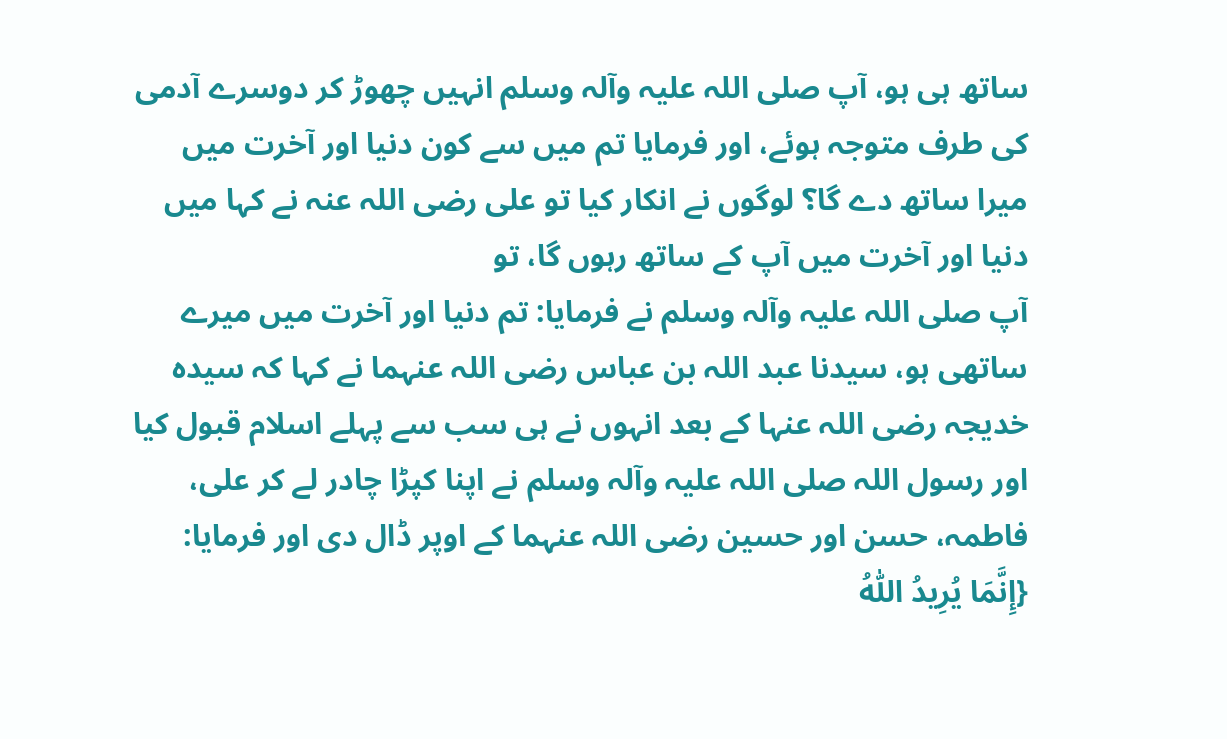ساتھ ہی ہو، آپ ‌صلی ‌اللہ ‌علیہ ‌وآلہ ‌وسلم انہیں چھوڑ کر دوسرے آدمی کی طرف متوجہ ہوئے، اور فرمایا تم میں سے کون دنیا اور آخرت میں میرا ساتھ دے گا؟ لوگوں نے انکار کیا تو علی ‌رضی ‌اللہ ‌عنہ نے کہا میں دنیا اور آخرت میں آپ کے ساتھ رہوں گا، تو آپ ‌صلی ‌اللہ ‌علیہ ‌وآلہ ‌وسلم نے فرمایا: تم دنیا اور آخرت میں میرے ساتھی ہو، سیدنا عبد اللہ بن عباس ‌رضی ‌اللہ ‌عنہما نے کہا کہ سیدہ خدیجہ ‌رضی ‌اللہ ‌عنہا کے بعد انہوں نے ہی سب سے پہلے اسلام قبول کیا اور رسول اللہ ‌صلی ‌اللہ ‌علیہ ‌وآلہ ‌وسلم نے اپنا کپڑا چادر لے کر علی، فاطمہ، حسن اور حسین ‌رضی ‌اللہ ‌عنہما کے اوپر ڈال دی اور فرمایا: {إِنَّمَا یُرِیدُ اللّٰہُ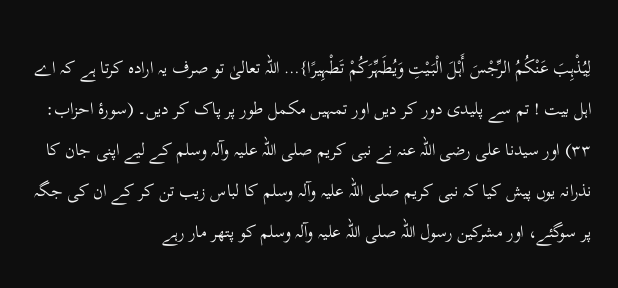لِیُذْہِبَ عَنْکُمُ الرِّجْسَ أَہْلَ الْبَیْتِ وَیُطَہِّرَکُمْ تَطْہِیرًا}… اللہ تعالیٰ تو صرف یہ ارادہ کرتا ہے کہ اے اہل بیت ! تم سے پلیدی دور کر دیں اور تمہیں مکمل طور پر پاک کر دیں۔ (سورۂ احزاب: ۳۳) اور سیدنا علی ‌رضی ‌اللہ ‌عنہ نے نبی کریم ‌صلی ‌اللہ ‌علیہ ‌وآلہ ‌وسلم کے لیے اپنی جان کا نذرانہ یوں پیش کیا کہ نبی کریم ‌صلی ‌اللہ ‌علیہ ‌وآلہ ‌وسلم کا لباس زیب تن کر کے ان کی جگہ پر سوگئے، اور مشرکین رسول اللہ ‌صلی ‌اللہ ‌علیہ ‌وآلہ ‌وسلم کو پتھر مار رہے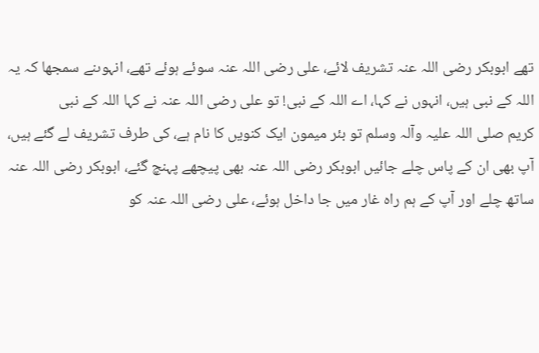تھے ابوبکر ‌رضی ‌اللہ ‌عنہ تشریف لائے، علی ‌رضی ‌اللہ ‌عنہ سوئے ہوئے تھے، انہوںنے سمجھا کہ یہ اللہ کے نبی ہیں، انہوں نے کہا، اے اللہ کے نبی! تو علی ‌رضی ‌اللہ ‌عنہ نے کہا اللہ کے نبی کریم ‌صلی ‌اللہ ‌علیہ ‌وآلہ ‌وسلم تو بئر میمون ایک کنویں کا نام ہے، کی طرف تشریف لے گئے ہیں، آپ بھی ان کے پاس چلے جائیں ابوبکر ‌رضی ‌اللہ ‌عنہ بھی پیچھے پہنچ گئے، ابوبکر ‌رضی ‌اللہ ‌عنہ ساتھ چلے اور آپ کے ہم راہ غار میں جا داخل ہوئے، علی ‌رضی ‌اللہ ‌عنہ کو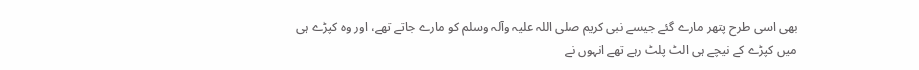بھی اسی طرح پتھر مارے گئے جیسے نبی کریم ‌صلی ‌اللہ ‌علیہ ‌وآلہ ‌وسلم کو مارے جاتے تھے، اور وہ کپڑے ہی میں کپڑے کے نیچے ہی الٹ پلٹ رہے تھے انہوں نے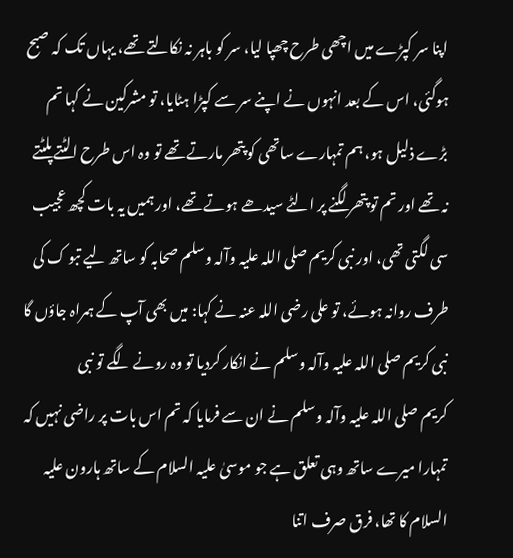اپنا سر کپڑے میں اچھی طرح چھپا لیا، سر کو باہر نہ نکالتے تھے، یہاں تک کہ صبح ہوگئی، اس کے بعد انہوں نے اپنے سر سے کپڑا ہٹایا، تو مشرکین نے کہا تم بڑے ذلیل ہو، ہم تمہارے ساتھی کو پتھر مارتے تھے تو وہ اس طرح الٹتے پلٹتے نہ تھے اور تم تو پتھر لگنے پر الٹے سیدھے ہوتے تھے، اور ہمیں یہ بات کچھ عجیب سی لگتی تھی، اور نبی کریم ‌صلی ‌اللہ ‌علیہ ‌وآلہ ‌وسلم صحابہ کو ساتھ لیے تبو ک کی طرف روانہ ہوئے، تو علی ‌رضی ‌اللہ ‌عنہ نے کہا: میں بھی آپ کے ہمراہ جاؤں گا نبی کریم ‌صلی ‌اللہ ‌علیہ ‌وآلہ ‌وسلم نے انکار کردیا تو وہ رونے لگے تو نبی کریم ‌صلی ‌اللہ ‌علیہ ‌وآلہ ‌وسلم نے ان سے فرمایا کہ تم اس بات پر راضی نہیں کہ تمہارا میرے ساتھ وہی تعلق ہے جو موسیٰ علیہ السلام کے ساتھ ہارون علیہ السلام کا تھا، فرق صرف اتنا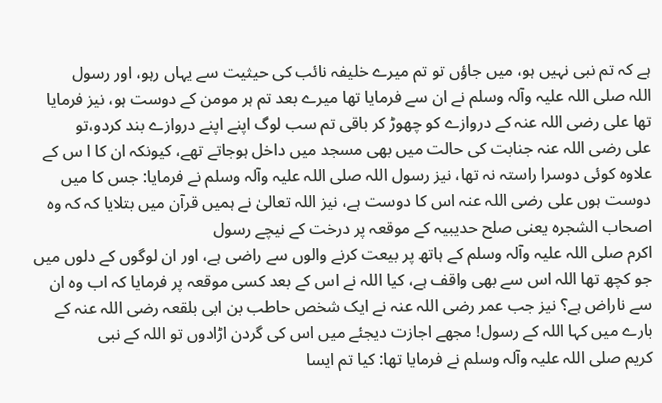ہے کہ تم نبی نہیں ہو، میں جاؤں تو تم میرے خلیفہ نائب کی حیثیت سے یہاں رہو، اور رسول اللہ ‌صلی ‌اللہ ‌علیہ ‌وآلہ ‌وسلم نے ان سے فرمایا تھا میرے بعد تم ہر مومن کے دوست ہو، نیز فرمایا تھا علی ‌رضی ‌اللہ ‌عنہ کے دروازے کو چھوڑ کر باقی تم سب لوگ اپنے اپنے دروازے بند کردو،تو علی ‌رضی ‌اللہ ‌عنہ جنابت کی حالت میں بھی مسجد میں داخل ہوجاتے تھے، کیونکہ ان کا ا س کے علاوہ کوئی دوسرا راستہ نہ تھا، نیز رسول اللہ ‌صلی ‌اللہ ‌علیہ ‌وآلہ ‌وسلم نے فرمایا: جس کا میں دوست ہوں علی ‌رضی ‌اللہ ‌عنہ اس کا دوست ہے، نیز اللہ تعالیٰ نے ہمیں قرآن میں بتلایا کہ کہ وہ اصحاب الشجرہ یعنی صلح حدیبیہ کے موقعہ پر درخت کے نیچے رسول اکرم ‌صلی ‌اللہ ‌علیہ ‌وآلہ ‌وسلم کے ہاتھ پر بیعت کرنے والوں سے راضی ہے، اور ان لوگوں کے دلوں میں جو کچھ تھا اللہ اس سے بھی واقف ہے، کیا اللہ نے اس کے بعد کسی موقعہ پر فرمایا کہ اب وہ ان سے ناراض ہے؟ نیز جب عمر ‌رضی ‌اللہ ‌عنہ نے ایک شخص حاطب بن ابی بلقعہ ‌رضی ‌اللہ ‌عنہ کے بارے میں کہا اللہ کے رسول! مجھے اجازت دیجئے میں اس کی گردن اڑادوں تو اللہ کے نبی کریم ‌صلی ‌اللہ ‌علیہ ‌وآلہ ‌وسلم نے فرمایا تھا: کیا تم ایسا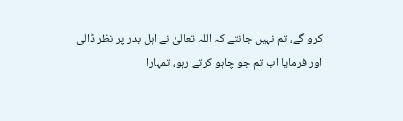کرو گے، تم نہیں جانتے کہ اللہ تعالیٰ نے اہل بدر پر نظر ڈالی اور فرمایا اب تم جو چاہو کرتے رہو، تمہارا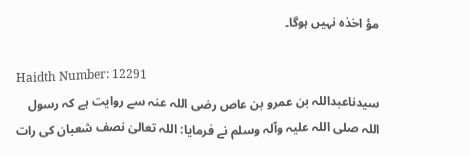مؤ اخذہ نہیں ہوگا۔

Haidth Number: 12291
سیدناعبداللہ بن عمرو بن عاص ‌رضی ‌اللہ ‌عنہ سے روایت ہے کہ رسول اللہ ‌صلی ‌اللہ ‌علیہ ‌وآلہ ‌وسلم نے فرمایا: اللہ تعالیٰ نصف شعبان کی رات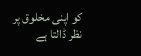کو اپنی مخلوق پر نظر ڈالتا ہے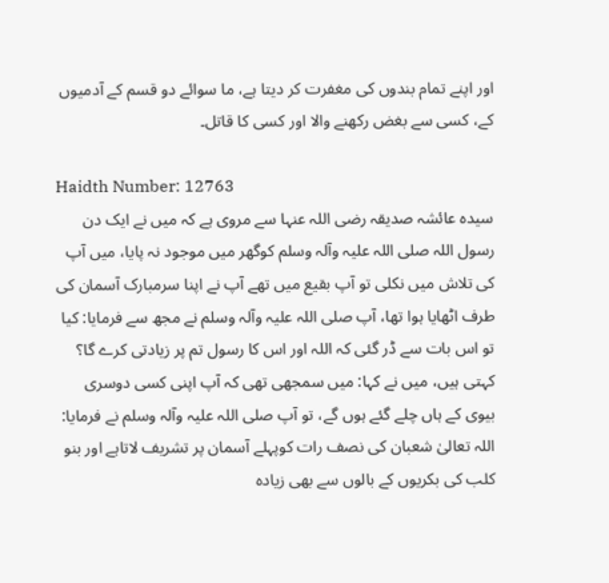اور اپنے تمام بندوں کی مغفرت کر دیتا ہے، ما سوائے دو قسم کے آدمیوں کے، کسی سے بغض رکھنے والا اور کسی کا قاتل۔

Haidth Number: 12763
سیدہ عائشہ صدیقہ ‌رضی ‌اللہ ‌عنہا سے مروی ہے کہ میں نے ایک دن رسول اللہ ‌صلی ‌اللہ ‌علیہ ‌وآلہ ‌وسلم کوگھر میں موجود نہ پایا، میں آپ کی تلاش میں نکلی تو آپ بقیع میں تھے آپ نے اپنا سرمبارک آسمان کی طرف اٹھایا ہوا تھا، آپ ‌صلی ‌اللہ ‌علیہ ‌وآلہ ‌وسلم نے مجھ سے فرمایا: کیا تو اس بات سے ڈر گئی کہ اللہ اور اس کا رسول تم پر زیادتی کرے گا؟ کہتی ہیں، میں نے کہا: میں سمجھی تھی کہ آپ اپنی کسی دوسری بیوی کے ہاں چلے گئے ہوں گے، تو آپ ‌صلی ‌اللہ ‌علیہ ‌وآلہ ‌وسلم نے فرمایا: اللہ تعالیٰ شعبان کی نصف رات کوپہلے آسمان پر تشریف لاتاہے اور بنو کلب کی بکریوں کے بالوں سے بھی زیادہ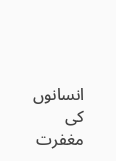انسانوں کی مغفرت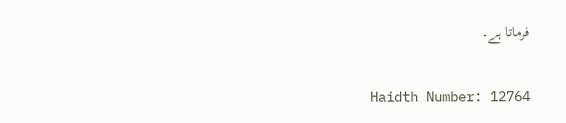فرماتا ہے۔

Haidth Number: 12764